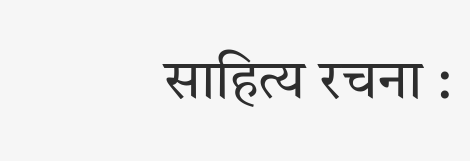साहित्य रचना :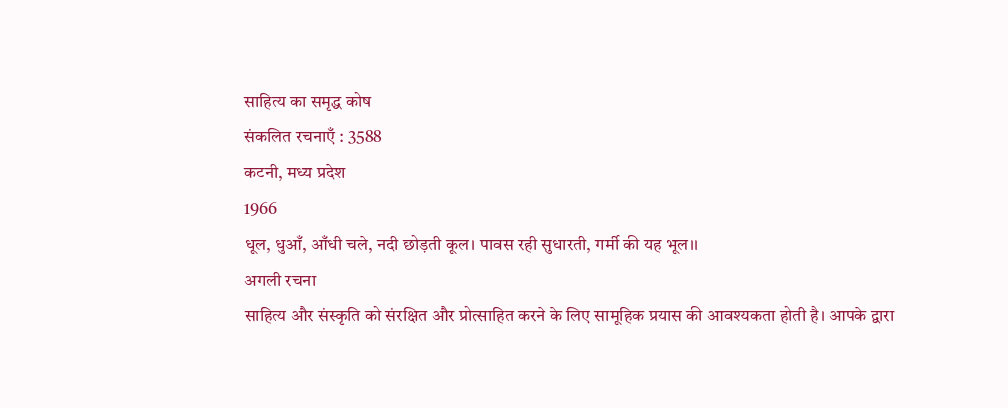साहित्य का समृद्ध कोष
संकलित रचनाएँ : 3588
कटनी, मध्य प्रदेश
1966
धूल, धुआँ, आँधी चले, नदी छोड़ती कूल। पावस रही सुधारती, गर्मी की यह भूल।।
अगली रचना
साहित्य और संस्कृति को संरक्षित और प्रोत्साहित करने के लिए सामूहिक प्रयास की आवश्यकता होती है। आपके द्वारा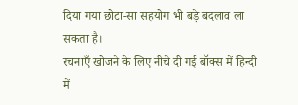दिया गया छोटा-सा सहयोग भी बड़े बदलाव ला सकता है।
रचनाएँ खोजने के लिए नीचे दी गई बॉक्स में हिन्दी में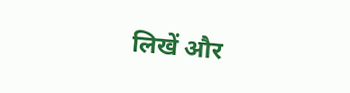लिखें और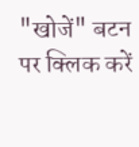"खोजें" बटन पर क्लिक करें